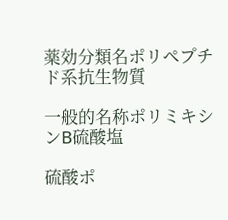薬効分類名ポリペプチド系抗生物質

一般的名称ポリミキシンB硫酸塩

硫酸ポ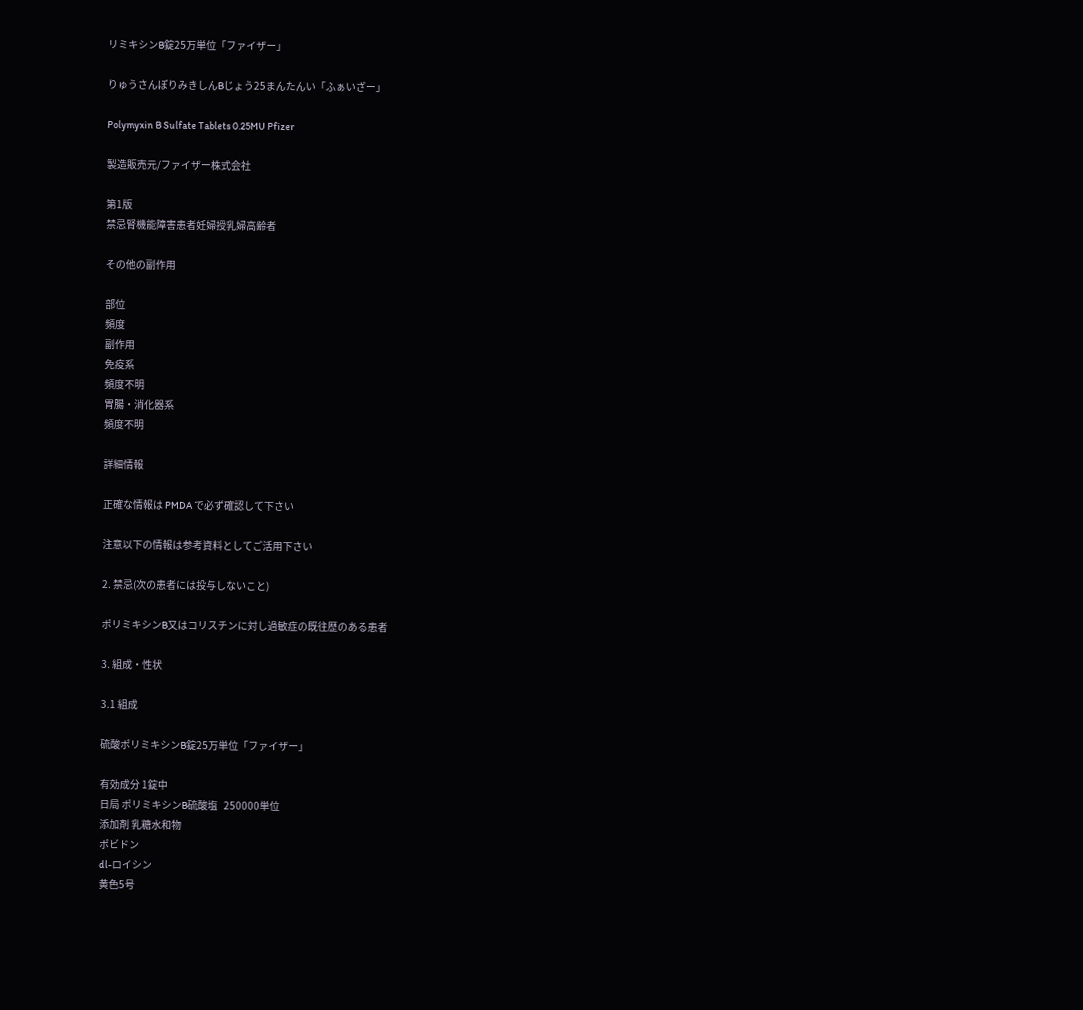リミキシンB錠25万単位「ファイザー」

りゅうさんぽりみきしんBじょう25まんたんい「ふぁいざー」

Polymyxin B Sulfate Tablets 0.25MU Pfizer

製造販売元/ファイザー株式会社

第1版
禁忌腎機能障害患者妊婦授乳婦高齢者

その他の副作用

部位
頻度
副作用
免疫系
頻度不明
胃腸・消化器系
頻度不明

詳細情報

正確な情報は PMDA で必ず確認して下さい

注意以下の情報は参考資料としてご活用下さい

2. 禁忌(次の患者には投与しないこと)

ポリミキシンB又はコリスチンに対し過敏症の既往歴のある患者

3. 組成・性状

3.1 組成

硫酸ポリミキシンB錠25万単位「ファイザー」

有効成分 1錠中
日局 ポリミキシンB硫酸塩   250000単位
添加剤 乳糖水和物
ポビドン
dl-ロイシン
黄色5号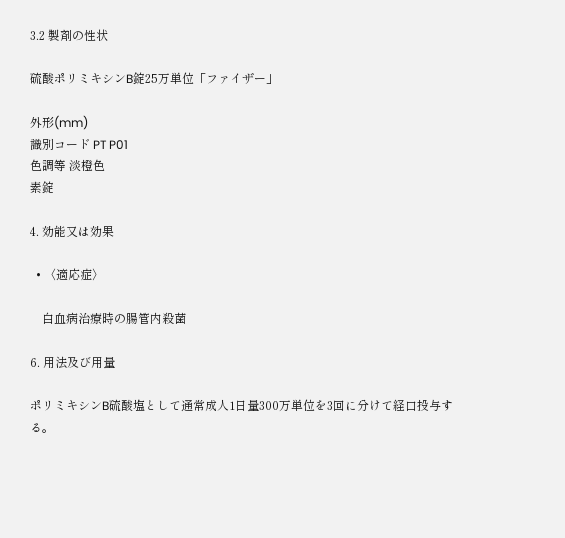3.2 製剤の性状

硫酸ポリミキシンB錠25万単位「ファイザー」

外形(mm)
識別コード PT P01
色調等 淡橙色
素錠

4. 効能又は効果

  • 〈適応症〉

    白血病治療時の腸管内殺菌

6. 用法及び用量

ポリミキシンB硫酸塩として通常成人1日量300万単位を3回に分けて経口投与する。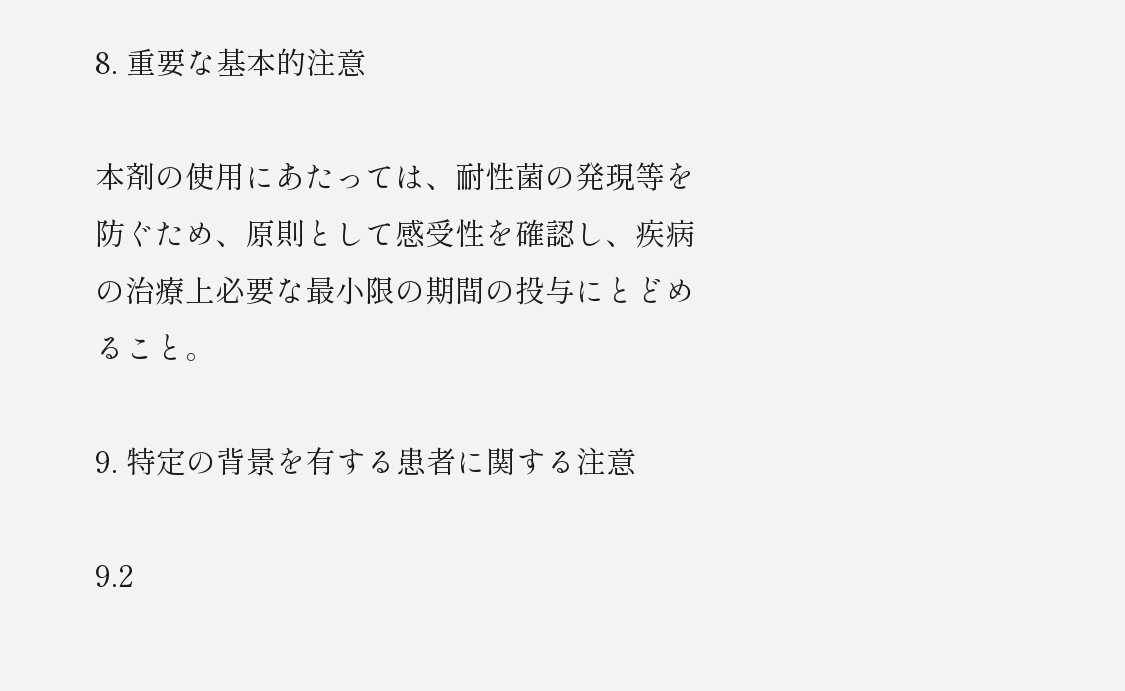8. 重要な基本的注意

本剤の使用にあたっては、耐性菌の発現等を防ぐため、原則として感受性を確認し、疾病の治療上必要な最小限の期間の投与にとどめること。

9. 特定の背景を有する患者に関する注意

9.2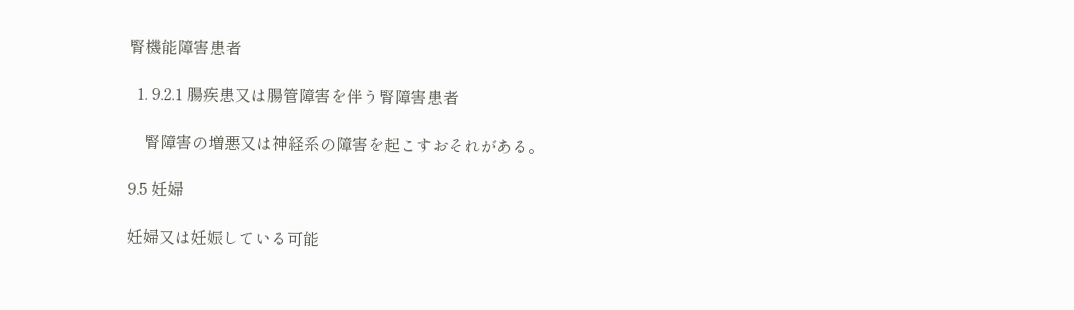腎機能障害患者

  1. 9.2.1 腸疾患又は腸管障害を伴う腎障害患者

    腎障害の増悪又は神経系の障害を起こすおそれがある。

9.5 妊婦

妊婦又は妊娠している可能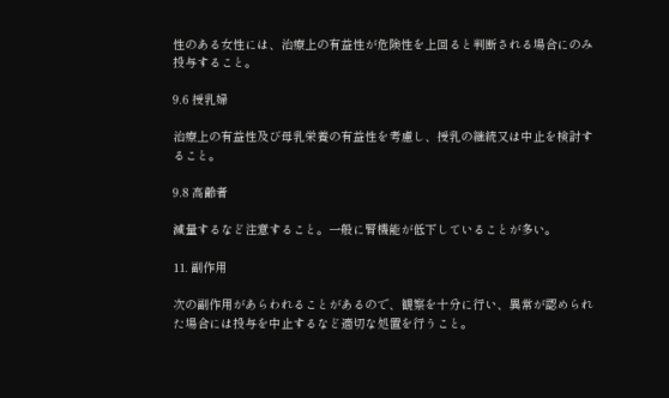性のある女性には、治療上の有益性が危険性を上回ると判断される場合にのみ投与すること。

9.6 授乳婦

治療上の有益性及び母乳栄養の有益性を考慮し、授乳の継続又は中止を検討すること。

9.8 高齢者

減量するなど注意すること。一般に腎機能が低下していることが多い。

11. 副作用

次の副作用があらわれることがあるので、観察を十分に行い、異常が認められた場合には投与を中止するなど適切な処置を行うこと。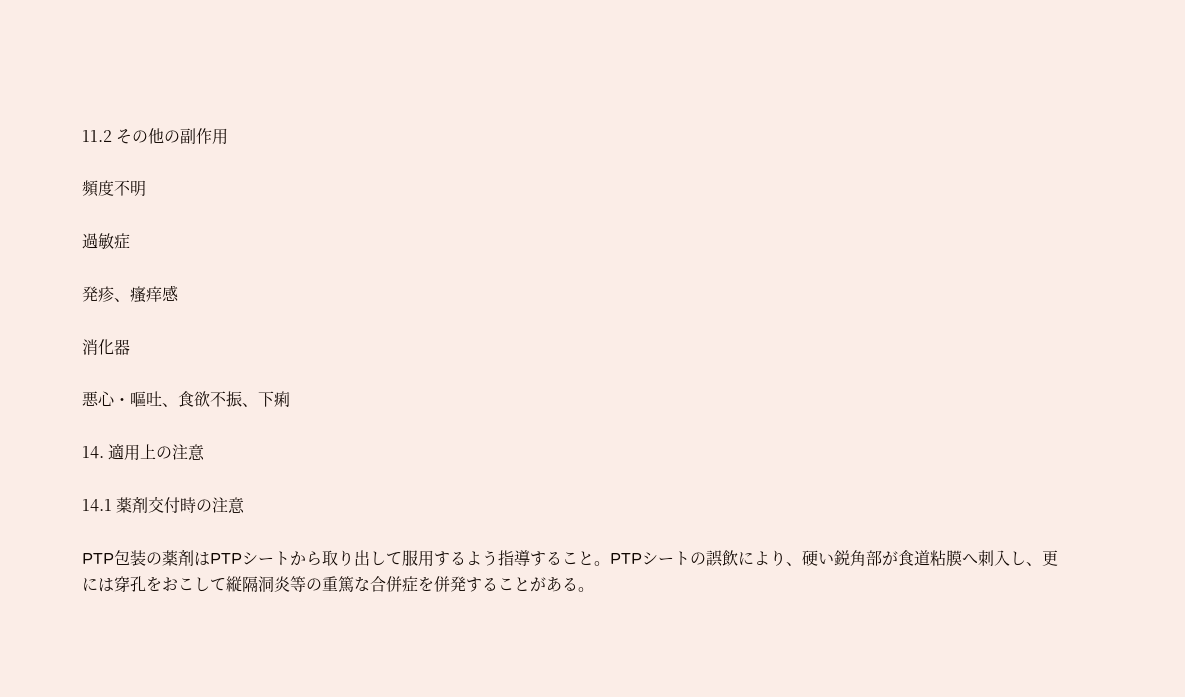11.2 その他の副作用

頻度不明

過敏症

発疹、瘙痒感

消化器

悪心・嘔吐、食欲不振、下痢

14. 適用上の注意

14.1 薬剤交付時の注意

PTP包装の薬剤はPTPシートから取り出して服用するよう指導すること。PTPシートの誤飲により、硬い鋭角部が食道粘膜へ刺入し、更には穿孔をおこして縦隔洞炎等の重篤な合併症を併発することがある。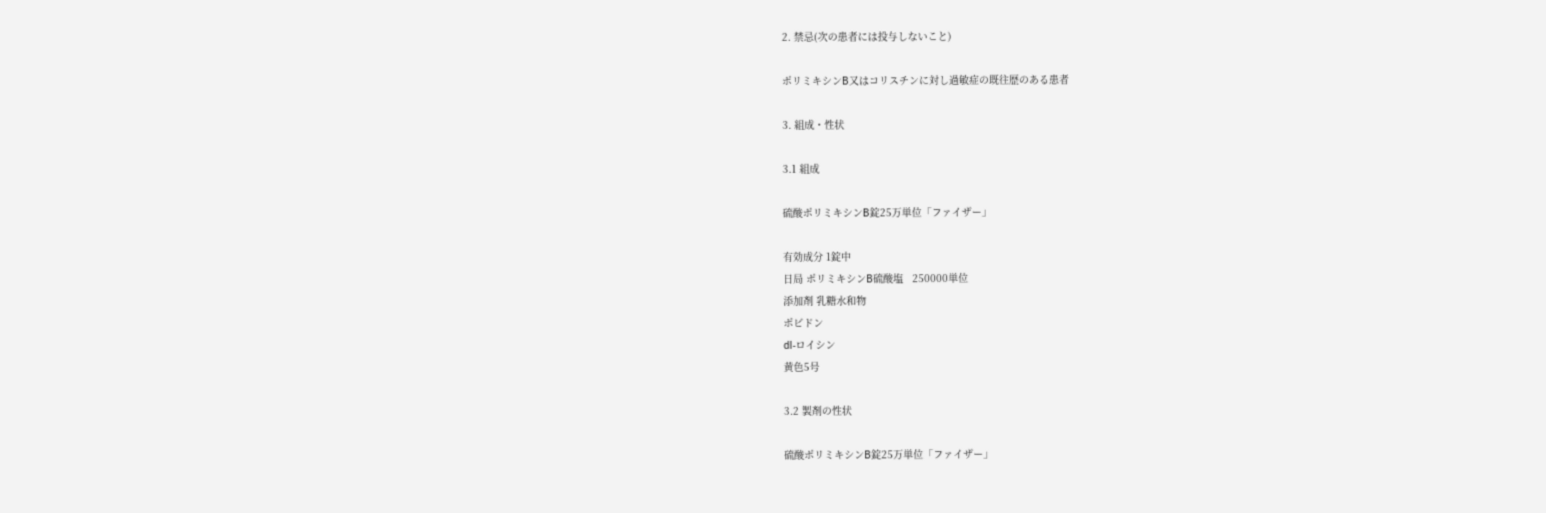2. 禁忌(次の患者には投与しないこと)

ポリミキシンB又はコリスチンに対し過敏症の既往歴のある患者

3. 組成・性状

3.1 組成

硫酸ポリミキシンB錠25万単位「ファイザー」

有効成分 1錠中
日局 ポリミキシンB硫酸塩   250000単位
添加剤 乳糖水和物
ポビドン
dl-ロイシン
黄色5号

3.2 製剤の性状

硫酸ポリミキシンB錠25万単位「ファイザー」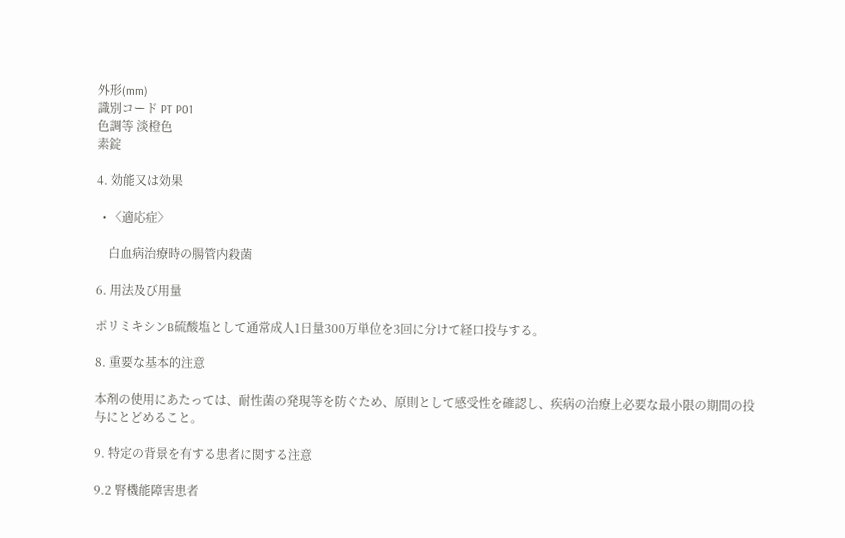外形(mm)
識別コード PT P01
色調等 淡橙色
素錠

4. 効能又は効果

  • 〈適応症〉

    白血病治療時の腸管内殺菌

6. 用法及び用量

ポリミキシンB硫酸塩として通常成人1日量300万単位を3回に分けて経口投与する。

8. 重要な基本的注意

本剤の使用にあたっては、耐性菌の発現等を防ぐため、原則として感受性を確認し、疾病の治療上必要な最小限の期間の投与にとどめること。

9. 特定の背景を有する患者に関する注意

9.2 腎機能障害患者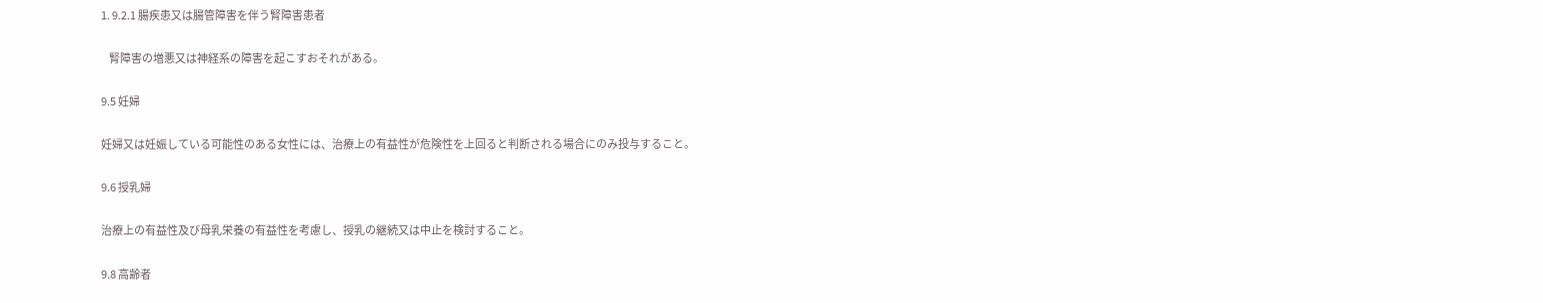1. 9.2.1 腸疾患又は腸管障害を伴う腎障害患者

    腎障害の増悪又は神経系の障害を起こすおそれがある。

9.5 妊婦

妊婦又は妊娠している可能性のある女性には、治療上の有益性が危険性を上回ると判断される場合にのみ投与すること。

9.6 授乳婦

治療上の有益性及び母乳栄養の有益性を考慮し、授乳の継続又は中止を検討すること。

9.8 高齢者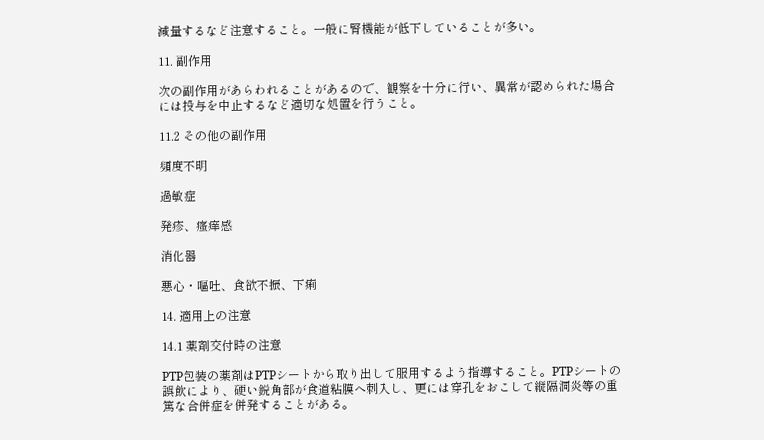減量するなど注意すること。一般に腎機能が低下していることが多い。

11. 副作用

次の副作用があらわれることがあるので、観察を十分に行い、異常が認められた場合には投与を中止するなど適切な処置を行うこと。

11.2 その他の副作用

頻度不明

過敏症

発疹、瘙痒感

消化器

悪心・嘔吐、食欲不振、下痢

14. 適用上の注意

14.1 薬剤交付時の注意

PTP包装の薬剤はPTPシートから取り出して服用するよう指導すること。PTPシートの誤飲により、硬い鋭角部が食道粘膜へ刺入し、更には穿孔をおこして縦隔洞炎等の重篤な合併症を併発することがある。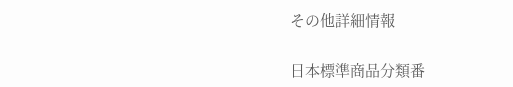その他詳細情報

日本標準商品分類番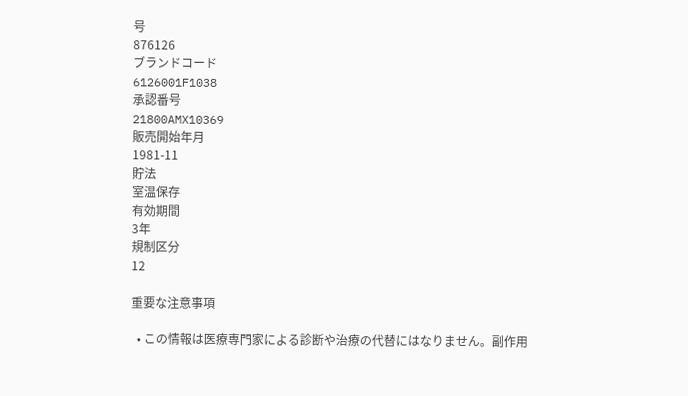号
876126
ブランドコード
6126001F1038
承認番号
21800AMX10369
販売開始年月
1981-11
貯法
室温保存
有効期間
3年
規制区分
12

重要な注意事項

  • この情報は医療専門家による診断や治療の代替にはなりません。副作用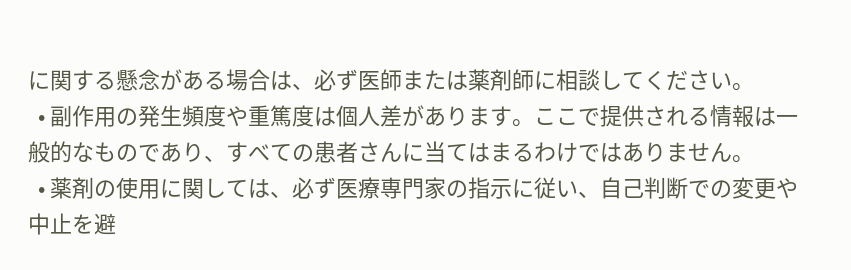に関する懸念がある場合は、必ず医師または薬剤師に相談してください。
  • 副作用の発生頻度や重篤度は個人差があります。ここで提供される情報は一般的なものであり、すべての患者さんに当てはまるわけではありません。
  • 薬剤の使用に関しては、必ず医療専門家の指示に従い、自己判断での変更や中止を避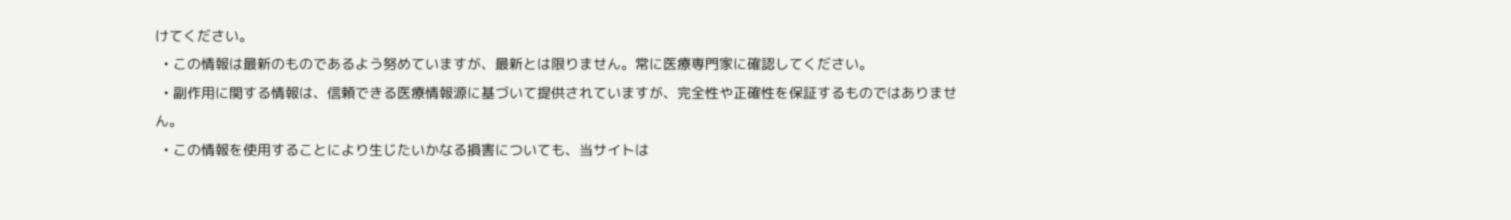けてください。
  • この情報は最新のものであるよう努めていますが、最新とは限りません。常に医療専門家に確認してください。
  • 副作用に関する情報は、信頼できる医療情報源に基づいて提供されていますが、完全性や正確性を保証するものではありません。
  • この情報を使用することにより生じたいかなる損害についても、当サイトは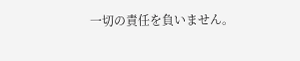一切の責任を負いません。